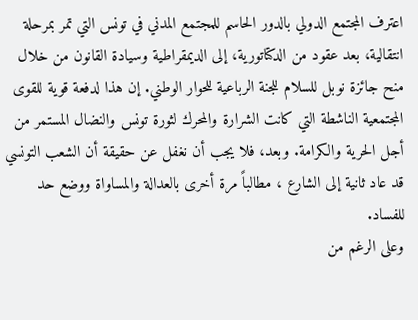اعترف المجتمع الدولي بالدور الحاسم للمجتمع المدني في تونس التي تمر بمرحلة انتقالية، بعد عقود من الدكتاتورية، إلى الديمقراطية وسيادة القانون من خلال منح جائزة نوبل للسلام للجنة الرباعية للحوار الوطني. إن هذا لدفعة قوية للقوى المجتمعية الناشطة التي كانت الشرارة والمحرك لثورة تونس والنضال المستمر من أجل الحرية والكرامة. وبعد، فلا يجب أن نغفل عن حقيقة أن الشعب التونسي قد عاد ثانية إلى الشارع ، مطالباً مرة أخرى بالعدالة والمساواة ووضع حد للفساد.
وعلى الرغم من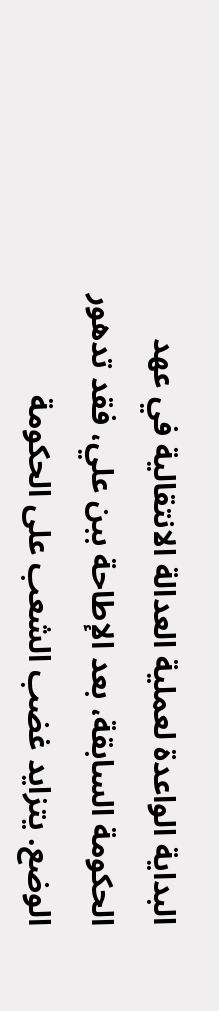البداية الواعدة لعملية العدالة الانتقالية في عهد الحكومة السابقة، بعد الإطاحة ببن علي، فقد تدهور الوضع. يتزايد غضب الشعب على الحكومة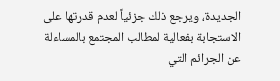الجديدة، ويرجع ذلك جزئياً لعدم قدرتها على الاستجابة بفعالية لمطالب المجتمع بالمساءلة عن الجرائم التي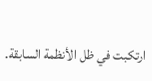ارتكبت في ظل الأنظمة السابقة.